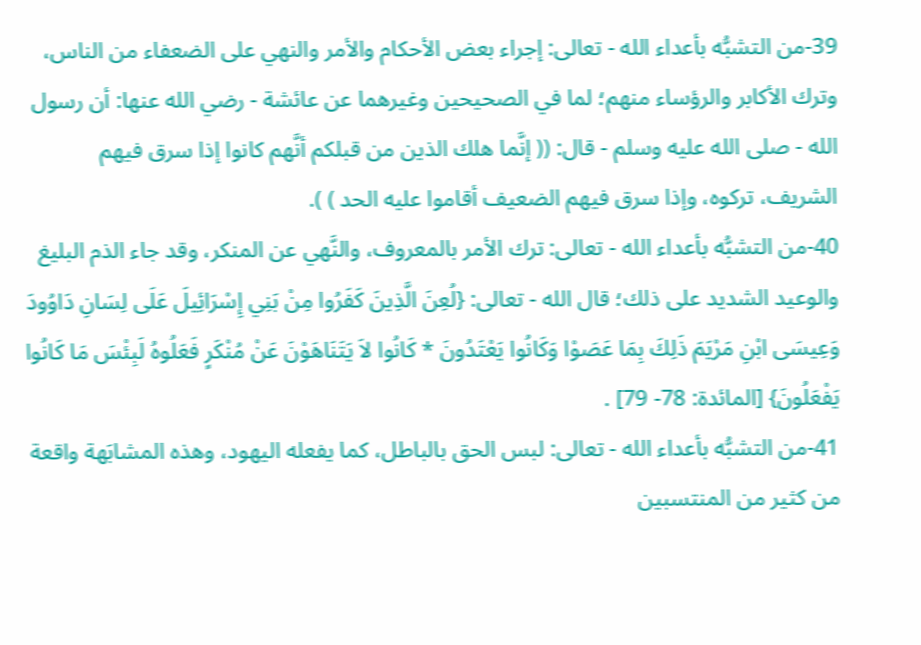39-من التشبُّه بأعداء الله - تعالى: إجراء بعض الأحكام والأمر والنهي على الضعفاء من الناس، وترك الأكابر والرؤساء منهم؛ لما في الصحيحين وغيرهما عن عائشة - رضي الله عنها: أن رسول الله - صلى الله عليه وسلم - قال: (( إنَّما هلك الذين من قبلكم أنَّهم كانوا إذا سرق فيهم الشريف، تركوه، وإذا سرق فيهم الضعيف أقاموا عليه الحد ) ).
40-من التشبُّه بأعداء الله - تعالى: ترك الأمر بالمعروف، والنَّهي عن المنكر، وقد جاء الذم البليغ والوعيد الشديد على ذلك؛ قال الله - تعالى: {لُعِنَ الَّذِينَ كَفَرُوا مِنْ بَنِي إِسْرَائِيلَ عَلَى لِسَانِ دَاوُودَ وَعِيسَى ابْنِ مَرْيَمَ ذَلِكَ بِمَا عَصَوْا وَكَانُوا يَعْتَدُونَ * كَانُوا لاَ يَتَنَاهَوْنَ عَنْ مُنْكَرٍ فَعَلُوهُ لَبِئْسَ مَا كَانُوا يَفْعَلُونَ} [المائدة: 78- 79] .
41-من التشبُّه بأعداء الله - تعالى: لبس الحق بالباطل، كما يفعله اليهود، وهذه المشابَهة واقعة من كثير من المنتسبين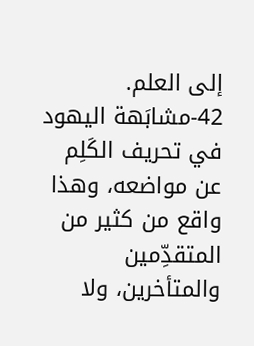إلى العلم.
42-مشابَهة اليهود في تحريف الكَلِم عن مواضعه، وهذا واقع من كثير من المتقدِّمين والمتأخرين، ولا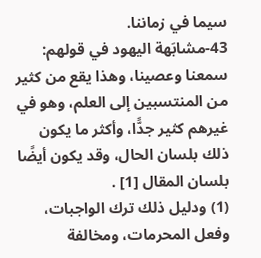سيما في زماننا.
43-مشابَهة اليهود في قولهم: سمعنا وعصينا، وهذا يقع من كثير من المنتسبين إلى العلم، وهو في غيرهم كثير جدًّا، وأكثر ما يكون ذلك بلسان الحال، وقد يكون أيضًا بلسان المقال [1] .
(1) ودليل ذلك ترك الواجبات، وفعل المحرمات، ومخالفة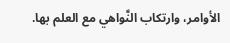الأوامر، وارتكاب النَّواهي مع العلم بها.